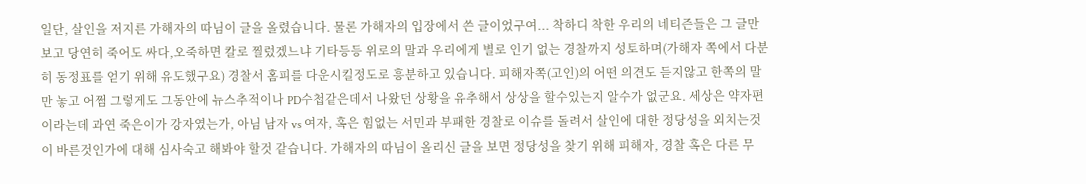일단, 살인을 저지른 가해자의 따님이 글을 올렸습니다. 물론 가해자의 입장에서 쓴 글이었구여... 착하디 착한 우리의 네티즌들은 그 글만보고 당연히 죽어도 싸다,오죽하면 칼로 찔렀겠느냐 기타등등 위로의 말과 우리에게 별로 인기 없는 경찰까지 성토하며(가해자 쪽에서 다분히 동정표를 얻기 위해 유도했구요) 경찰서 홈피를 다운시킬정도로 흥분하고 있습니다. 피해자쪽(고인)의 어떤 의견도 듣지않고 한쪽의 말만 놓고 어쩜 그렇게도 그동안에 뉴스추적이나 PD수첩같은데서 나왔던 상황을 유추해서 상상을 할수있는지 알수가 없군요. 세상은 약자편이라는데 과연 죽은이가 강자였는가, 아님 남자 vs 여자, 혹은 힘없는 서민과 부패한 경찰로 이슈를 돌려서 살인에 대한 정당성을 외치는것이 바른것인가에 대해 심사숙고 해봐야 할것 같습니다. 가해자의 따님이 올리신 글을 보면 정당성을 찾기 위해 피해자, 경찰 혹은 다른 무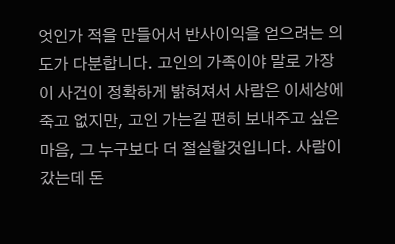엇인가 적을 만들어서 반사이익을 얻으려는 의도가 다분합니다. 고인의 가족이야 말로 가장 이 사건이 정확하게 밝혀져서 사람은 이세상에 죽고 없지만, 고인 가는길 편히 보내주고 싶은 마음, 그 누구보다 더 절실할것입니다. 사람이 갔는데 돈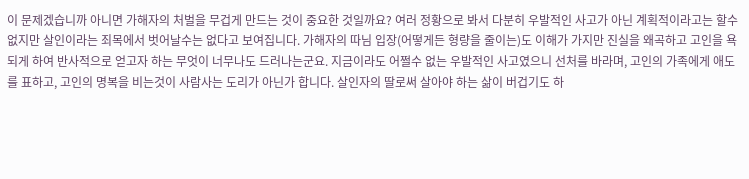이 문제겠습니까 아니면 가해자의 처벌을 무겁게 만드는 것이 중요한 것일까요? 여러 정황으로 봐서 다분히 우발적인 사고가 아닌 계획적이라고는 할수없지만 살인이라는 죄목에서 벗어날수는 없다고 보여집니다. 가해자의 따님 입장(어떻게든 형량을 줄이는)도 이해가 가지만 진실을 왜곡하고 고인을 욕되게 하여 반사적으로 얻고자 하는 무엇이 너무나도 드러나는군요. 지금이라도 어쩔수 없는 우발적인 사고였으니 선처를 바라며, 고인의 가족에게 애도를 표하고, 고인의 명복을 비는것이 사람사는 도리가 아닌가 합니다. 살인자의 딸로써 살아야 하는 삶이 버겁기도 하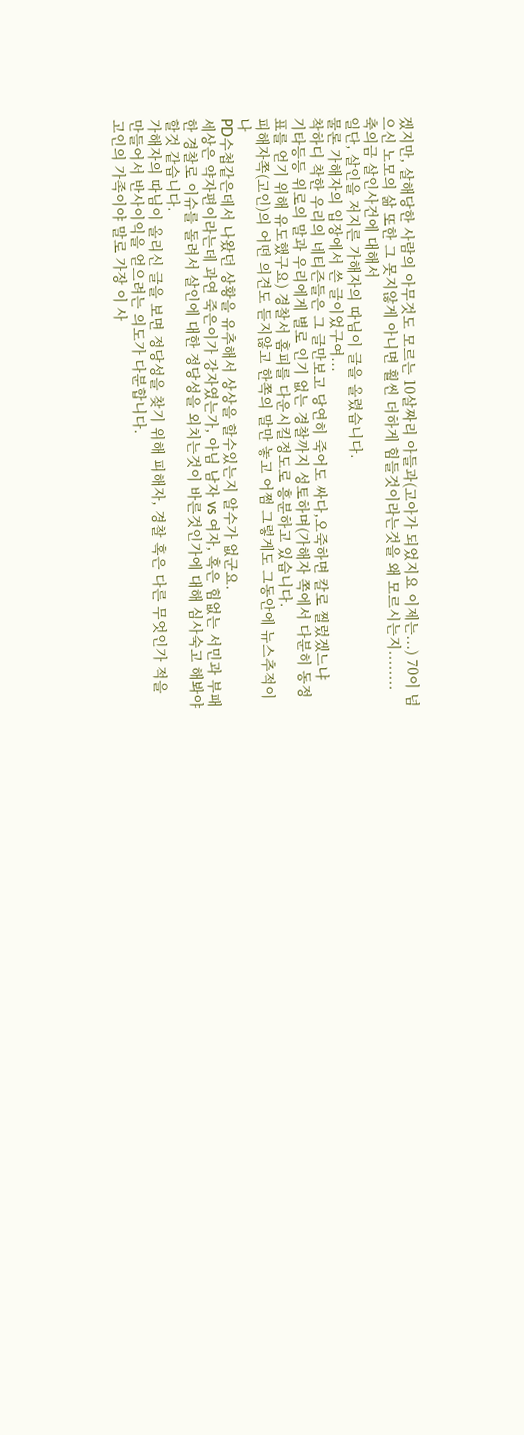겠지만, 살해당한 사람의 아무것도 모르는 10살짜리 아들과(고아가 되었지요 이제는...) 70이 넘으신 노모의 삶 또한 그 못지않게 아니면 훨씬 더하게 힘들것이라는것을 왜 모르시는지........
축의금 살인사건에 대해서
일단, 살인을 저지른 가해자의 따님이 글을 올렸습니다.
물론 가해자의 입장에서 쓴 글이었구여...
착하디 착한 우리의 네티즌들은 그 글만보고 당연히 죽어도 싸다,오죽하면 칼로 찔렀겠느냐
기타등등 위로의 말과 우리에게 별로 인기 없는 경찰까지 성토하며(가해자 쪽에서 다분히 동정표를 얻기 위해 유도했구요) 경찰서 홈피를 다운시킬정도로 흥분하고 있습니다.
피해자쪽(고인)의 어떤 의견도 듣지않고 한쪽의 말만 놓고 어쩜 그렇게도 그동안에 뉴스추적이나
PD수첩같은데서 나왔던 상황을 유추해서 상상을 할수있는지 알수가 없군요.
세상은 약자편이라는데 과연 죽은이가 강자였는가, 아님 남자 vs 여자, 혹은 힘없는 서민과 부패한 경찰로 이슈를 돌려서 살인에 대한 정당성을 외치는것이 바른것인가에 대해 심사숙고 해봐야
할것 같습니다.
가해자의 따님이 올리신 글을 보면 정당성을 찾기 위해 피해자, 경찰 혹은 다른 무엇인가 적을 만들어서 반사이익을 얻으려는 의도가 다분합니다.
고인의 가족이야 말로 가장 이 사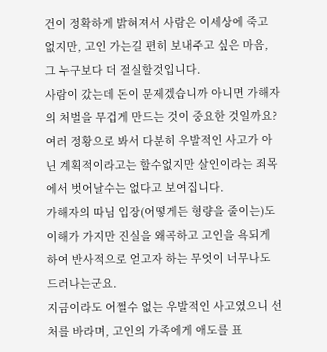건이 정확하게 밝혀져서 사람은 이세상에 죽고 없지만, 고인 가는길 편히 보내주고 싶은 마음, 그 누구보다 더 절실할것입니다.
사람이 갔는데 돈이 문제겠습니까 아니면 가해자의 처벌을 무겁게 만드는 것이 중요한 것일까요?
여러 정황으로 봐서 다분히 우발적인 사고가 아닌 계획적이라고는 할수없지만 살인이라는 죄목에서 벗어날수는 없다고 보여집니다.
가해자의 따님 입장(어떻게든 형량을 줄이는)도 이해가 가지만 진실을 왜곡하고 고인을 욕되게 하여 반사적으로 얻고자 하는 무엇이 너무나도 드러나는군요.
지금이라도 어쩔수 없는 우발적인 사고였으니 선처를 바라며, 고인의 가족에게 애도를 표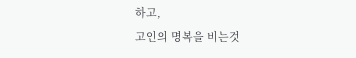하고,
고인의 명복을 비는것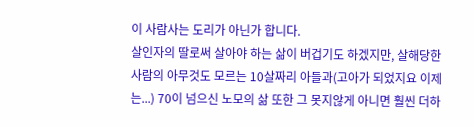이 사람사는 도리가 아닌가 합니다.
살인자의 딸로써 살아야 하는 삶이 버겁기도 하겠지만, 살해당한 사람의 아무것도 모르는 10살짜리 아들과(고아가 되었지요 이제는...) 70이 넘으신 노모의 삶 또한 그 못지않게 아니면 훨씬 더하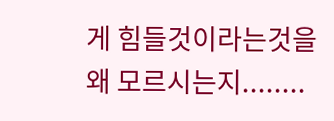게 힘들것이라는것을 왜 모르시는지........